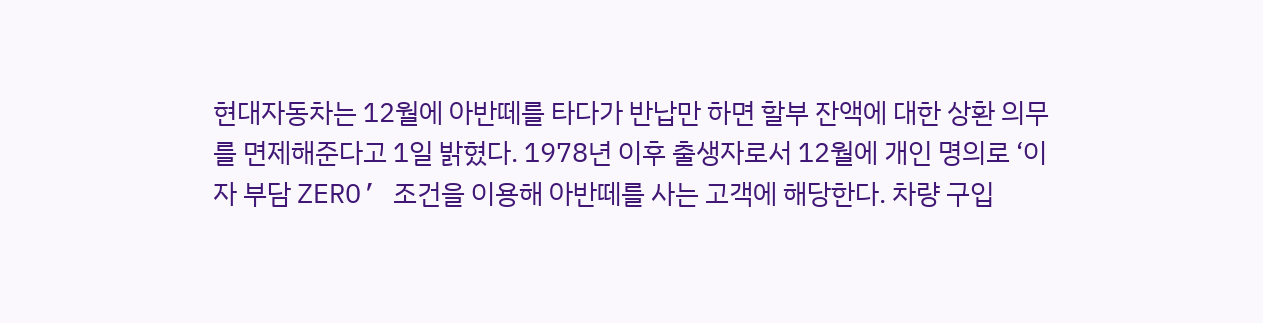현대자동차는 12월에 아반떼를 타다가 반납만 하면 할부 잔액에 대한 상환 의무를 면제해준다고 1일 밝혔다. 1978년 이후 출생자로서 12월에 개인 명의로 ‘이자 부담 ZERO’ 조건을 이용해 아반떼를 사는 고객에 해당한다. 차량 구입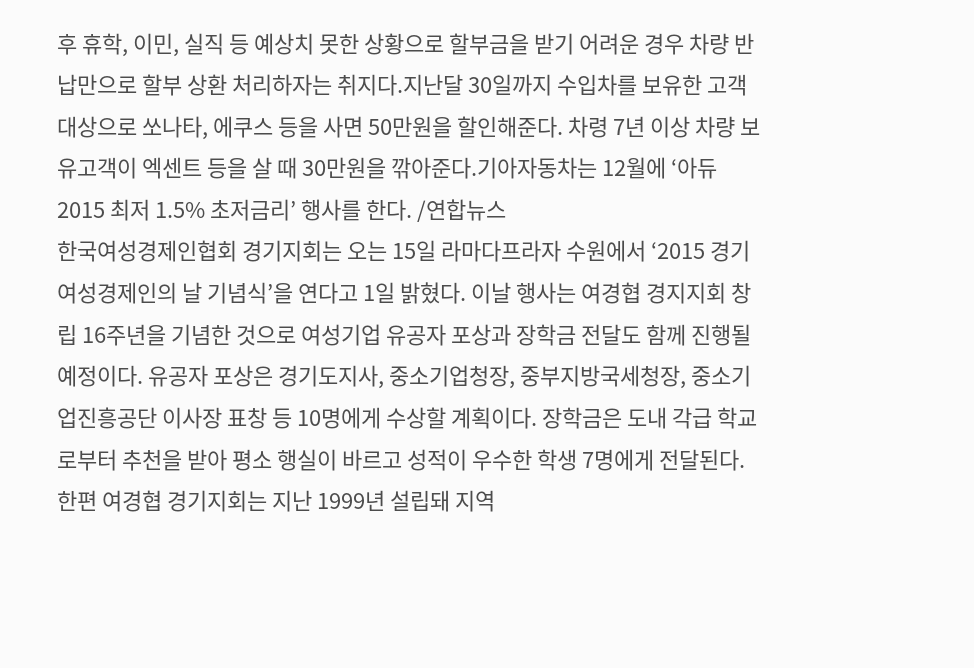후 휴학, 이민, 실직 등 예상치 못한 상황으로 할부금을 받기 어려운 경우 차량 반납만으로 할부 상환 처리하자는 취지다.지난달 30일까지 수입차를 보유한 고객 대상으로 쏘나타, 에쿠스 등을 사면 50만원을 할인해준다. 차령 7년 이상 차량 보유고객이 엑센트 등을 살 때 30만원을 깎아준다.기아자동차는 12월에 ‘아듀 2015 최저 1.5% 초저금리’ 행사를 한다. /연합뉴스
한국여성경제인협회 경기지회는 오는 15일 라마다프라자 수원에서 ‘2015 경기 여성경제인의 날 기념식’을 연다고 1일 밝혔다. 이날 행사는 여경협 경지지회 창립 16주년을 기념한 것으로 여성기업 유공자 포상과 장학금 전달도 함께 진행될 예정이다. 유공자 포상은 경기도지사, 중소기업청장, 중부지방국세청장, 중소기업진흥공단 이사장 표창 등 10명에게 수상할 계획이다. 장학금은 도내 각급 학교로부터 추천을 받아 평소 행실이 바르고 성적이 우수한 학생 7명에게 전달된다. 한편 여경협 경기지회는 지난 1999년 설립돼 지역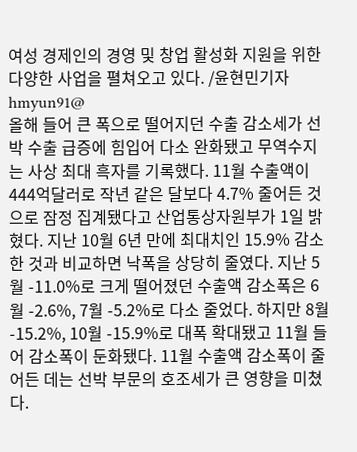여성 경제인의 경영 및 창업 활성화 지원을 위한 다양한 사업을 펼쳐오고 있다. /윤현민기자 hmyun91@
올해 들어 큰 폭으로 떨어지던 수출 감소세가 선박 수출 급증에 힘입어 다소 완화됐고 무역수지는 사상 최대 흑자를 기록했다. 11월 수출액이 444억달러로 작년 같은 달보다 4.7% 줄어든 것으로 잠정 집계됐다고 산업통상자원부가 1일 밝혔다. 지난 10월 6년 만에 최대치인 15.9% 감소한 것과 비교하면 낙폭을 상당히 줄였다. 지난 5월 -11.0%로 크게 떨어졌던 수출액 감소폭은 6월 -2.6%, 7월 -5.2%로 다소 줄었다. 하지만 8월 -15.2%, 10월 -15.9%로 대폭 확대됐고 11월 들어 감소폭이 둔화됐다. 11월 수출액 감소폭이 줄어든 데는 선박 부문의 호조세가 큰 영향을 미쳤다.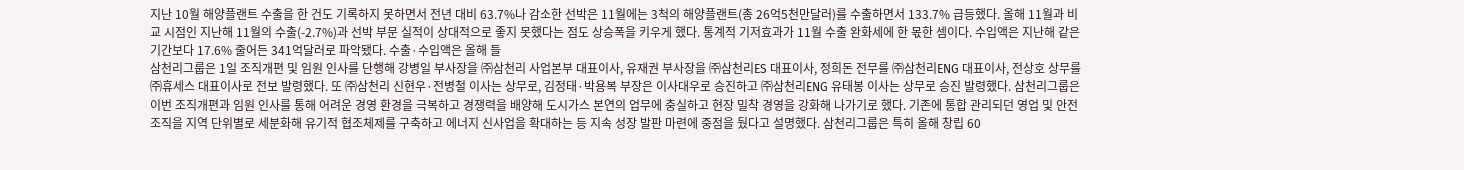지난 10월 해양플랜트 수출을 한 건도 기록하지 못하면서 전년 대비 63.7%나 감소한 선박은 11월에는 3척의 해양플랜트(총 26억5천만달러)를 수출하면서 133.7% 급등했다. 올해 11월과 비교 시점인 지난해 11월의 수출(-2.7%)과 선박 부문 실적이 상대적으로 좋지 못했다는 점도 상승폭을 키우게 했다. 통계적 기저효과가 11월 수출 완화세에 한 몫한 셈이다. 수입액은 지난해 같은 기간보다 17.6% 줄어든 341억달러로 파악됐다. 수출·수입액은 올해 들
삼천리그룹은 1일 조직개편 및 임원 인사를 단행해 강병일 부사장을 ㈜삼천리 사업본부 대표이사, 유재권 부사장을 ㈜삼천리ES 대표이사, 정희돈 전무를 ㈜삼천리ENG 대표이사, 전상호 상무를 ㈜휴세스 대표이사로 전보 발령했다. 또 ㈜삼천리 신현우·전병철 이사는 상무로, 김정태·박용복 부장은 이사대우로 승진하고 ㈜삼천리ENG 유태봉 이사는 상무로 승진 발령했다. 삼천리그룹은 이번 조직개편과 임원 인사를 통해 어려운 경영 환경을 극복하고 경쟁력을 배양해 도시가스 본연의 업무에 충실하고 현장 밀착 경영을 강화해 나가기로 했다. 기존에 통합 관리되던 영업 및 안전 조직을 지역 단위별로 세분화해 유기적 협조체제를 구축하고 에너지 신사업을 확대하는 등 지속 성장 발판 마련에 중점을 뒀다고 설명했다. 삼천리그룹은 특히 올해 창립 60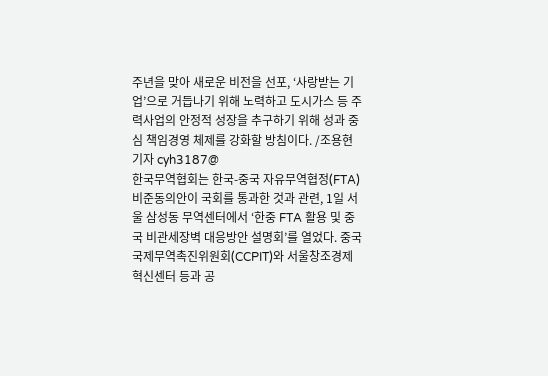주년을 맞아 새로운 비전을 선포, ‘사랑받는 기업’으로 거듭나기 위해 노력하고 도시가스 등 주력사업의 안정적 성장을 추구하기 위해 성과 중심 책임경영 체제를 강화할 방침이다. /조용현기자 cyh3187@
한국무역협회는 한국-중국 자유무역협정(FTA) 비준동의안이 국회를 통과한 것과 관련, 1일 서울 삼성동 무역센터에서 ‘한중 FTA 활용 및 중국 비관세장벽 대응방안 설명회’를 열었다. 중국국제무역촉진위원회(CCPIT)와 서울창조경제혁신센터 등과 공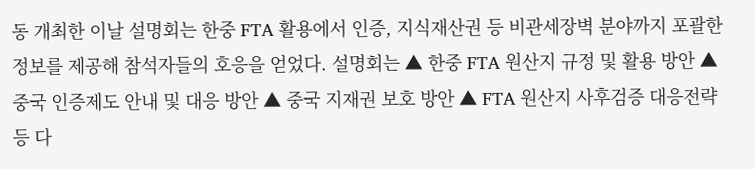동 개최한 이날 설명회는 한중 FTA 활용에서 인증, 지식재산권 등 비관세장벽 분야까지 포괄한 정보를 제공해 참석자들의 호응을 얻었다. 설명회는 ▲ 한중 FTA 원산지 규정 및 활용 방안 ▲ 중국 인증제도 안내 및 대응 방안 ▲ 중국 지재권 보호 방안 ▲ FTA 원산지 사후검증 대응전략 등 다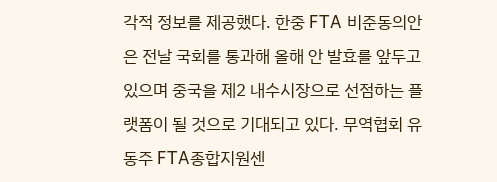각적 정보를 제공했다. 한중 FTA 비준동의안은 전날 국회를 통과해 올해 안 발효를 앞두고 있으며 중국을 제2 내수시장으로 선점하는 플랫폼이 될 것으로 기대되고 있다. 무역협회 유동주 FTA종합지원센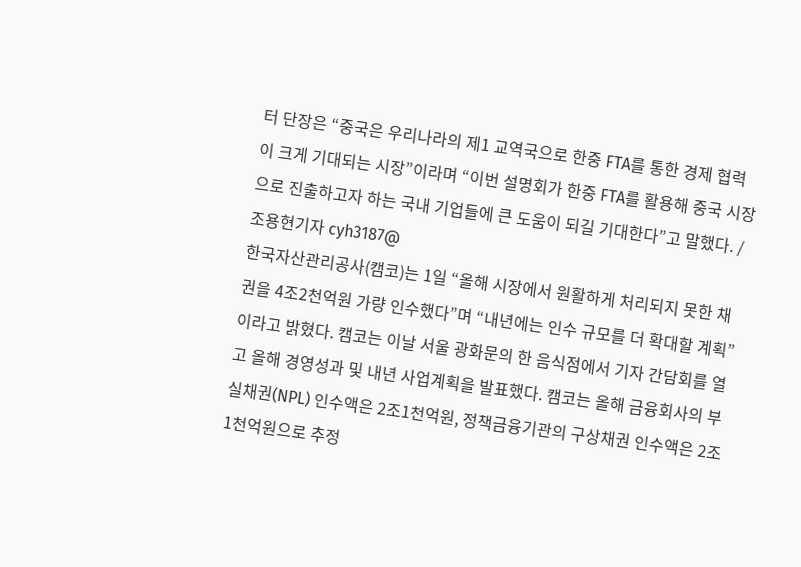터 단장은 “중국은 우리나라의 제1 교역국으로 한중 FTA를 통한 경제 협력이 크게 기대되는 시장”이라며 “이번 설명회가 한중 FTA를 활용해 중국 시장으로 진출하고자 하는 국내 기업들에 큰 도움이 되길 기대한다”고 말했다. /조용현기자 cyh3187@
한국자산관리공사(캠코)는 1일 “올해 시장에서 원활하게 처리되지 못한 채권을 4조2천억원 가량 인수했다”며 “내년에는 인수 규모를 더 확대할 계획”이라고 밝혔다. 캠코는 이날 서울 광화문의 한 음식점에서 기자 간담회를 열고 올해 경영성과 및 내년 사업계획을 발표했다. 캠코는 올해 금융회사의 부실채권(NPL) 인수액은 2조1천억원, 정책금융기관의 구상채권 인수액은 2조1천억원으로 추정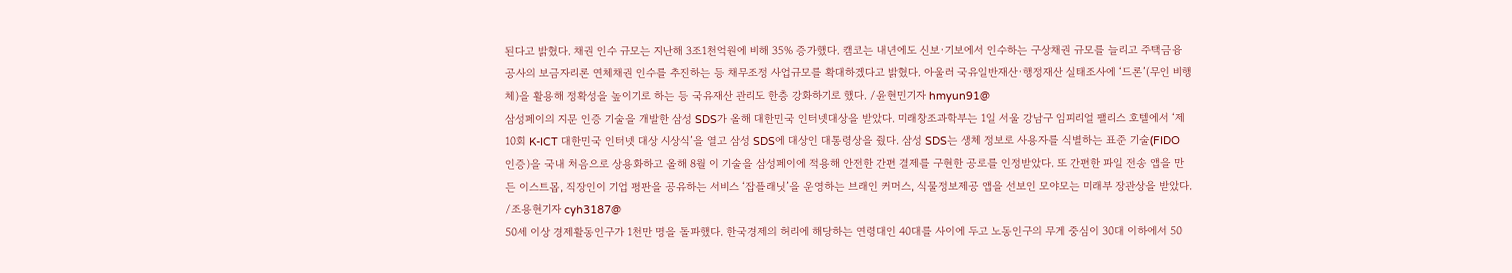된다고 밝혔다. 채권 인수 규모는 지난해 3조1천억원에 비해 35% 증가했다. 캠코는 내년에도 신보·기보에서 인수하는 구상채권 규모를 늘리고 주택금융공사의 보금자리론 연체채권 인수를 추진하는 등 채무조정 사업규모를 확대하겠다고 밝혔다. 아울러 국유일반재산·행정재산 실태조사에 ‘드론’(무인 비행체)을 활용해 정확성을 높이기로 하는 등 국유재산 관리도 한층 강화하기로 했다. /윤현민기자 hmyun91@
삼성페이의 지문 인증 기술을 개발한 삼성 SDS가 올해 대한민국 인터넷대상을 받았다. 미래창조과학부는 1일 서울 강남구 임피리얼 팰리스 호텔에서 ‘제10회 K-ICT 대한민국 인터넷 대상 시상식’을 열고 삼성 SDS에 대상인 대통령상을 줬다. 삼성 SDS는 생체 정보로 사용자를 식별하는 표준 기술(FIDO 인증)을 국내 처음으로 상용화하고 올해 8월 이 기술을 삼성페이에 적용해 안전한 간편 결제를 구현한 공로를 인정받았다. 또 간편한 파일 전송 앱을 만든 이스트몹, 직장인이 기업 평판을 공유하는 서비스 ‘잡플래닛’을 운영하는 브래인 커머스, 식물정보제공 앱을 선보인 모야모는 미래부 장관상을 받았다. /조용현기자 cyh3187@
50세 이상 경제활동인구가 1천만 명을 돌파했다. 한국경제의 허리에 해당하는 연령대인 40대를 사이에 두고 노동인구의 무게 중심이 30대 이하에서 50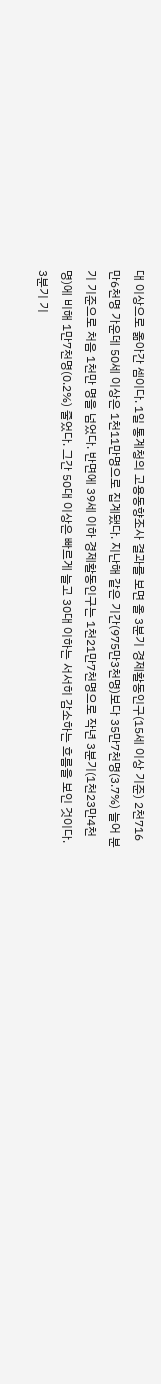대 이상으로 옮아간 셈이다. 1일 통계청의 고용동향조사 결과를 보면 올 3분기 경제활동인구(15세 이상 기준) 2천716만6천명 가운데 50세 이상은 1천11만명으로 집계됐다. 지난해 같은 기간(975만3천명)보다 35만7천명(3.7%) 늘어 분기 기준으로 처음 1천만 명을 넘었다. 반면에 39세 이하 경제활동인구는 1천21만7천명으로 작년 3분기(1천23만4천명)에 비해 1만7천명(0.2%) 줄었다. 그간 50대 이상은 빠르게 늘고 30대 이하는 서서히 감소하는 흐름을 보인 것이다. 3분기 기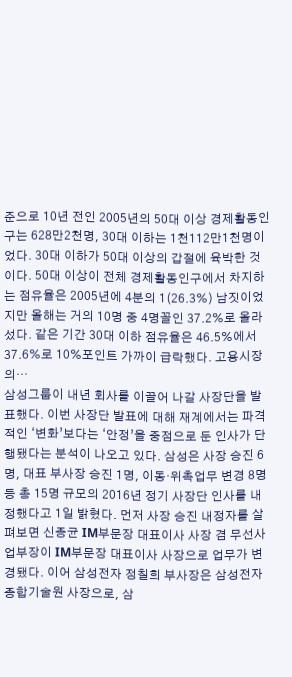준으로 10년 전인 2005년의 50대 이상 경제활동인구는 628만2천명, 30대 이하는 1천112만1천명이었다. 30대 이하가 50대 이상의 갑절에 육박한 것이다. 50대 이상이 전체 경제활동인구에서 차지하는 점유율은 2005년에 4분의 1(26.3%) 남짓이었지만 올해는 거의 10명 중 4명꼴인 37.2%로 올라섰다. 같은 기간 30대 이하 점유율은 46.5%에서 37.6%로 10%포인트 가까이 급락했다. 고용시장의…
삼성그룹이 내년 회사를 이끌어 나갈 사장단을 발표했다. 이번 사장단 발표에 대해 재계에서는 파격적인 ‘변화’보다는 ‘안정’을 중점으로 둔 인사가 단행됐다는 분석이 나오고 있다. 삼성은 사장 승진 6명, 대표 부사장 승진 1명, 이동·위촉업무 변경 8명 등 총 15명 규모의 2016년 정기 사장단 인사를 내정했다고 1일 밝혔다. 먼저 사장 승진 내정자를 살펴보면 신종균 IM부문장 대표이사 사장 겸 무선사업부장이 IM부문장 대표이사 사장으로 업무가 변경됐다. 이어 삼성전자 정칠희 부사장은 삼성전자 종합기술원 사장으로, 삼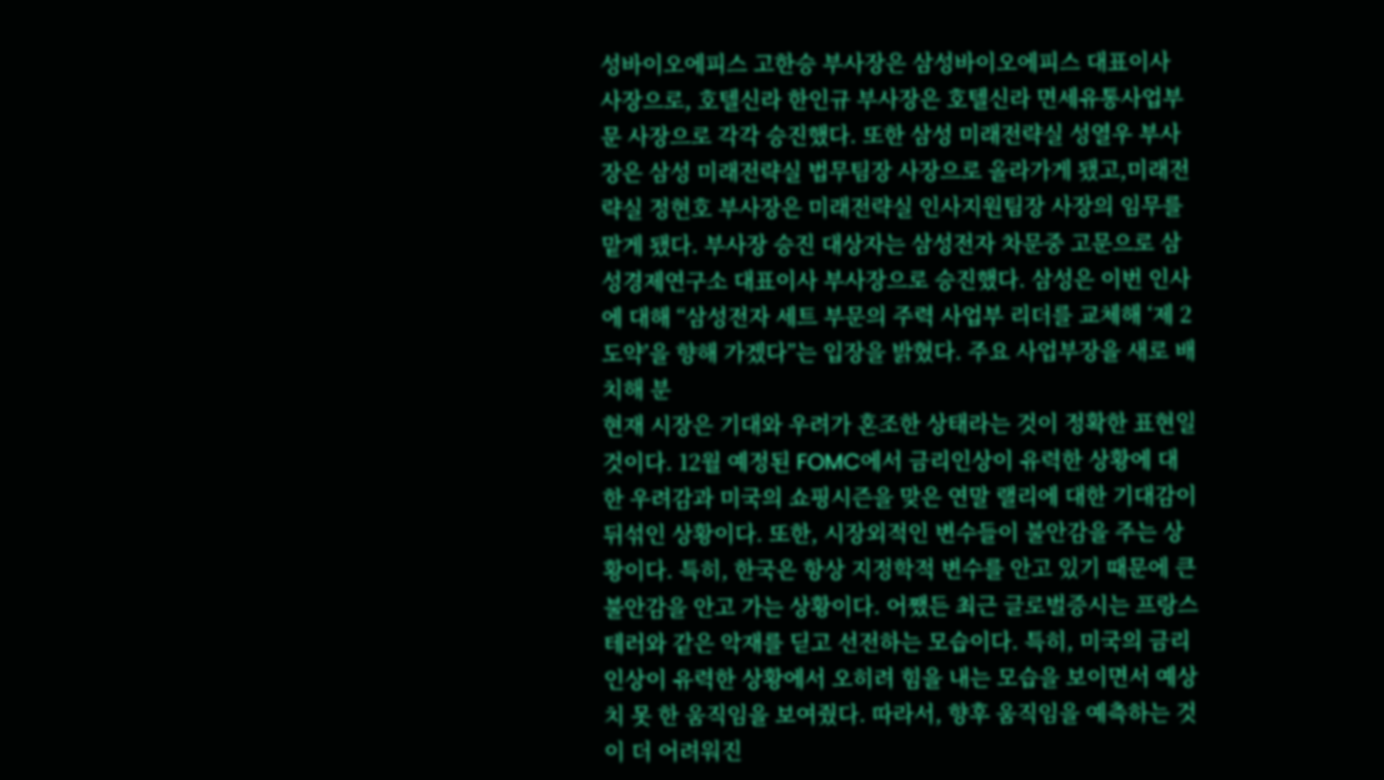성바이오에피스 고한승 부사장은 삼성바이오에피스 대표이사 사장으로, 호텔신라 한인규 부사장은 호텔신라 면세유통사업부문 사장으로 각각 승진했다. 또한 삼성 미래전략실 성열우 부사장은 삼성 미래전략실 법무팀장 사장으로 올라가게 됐고,미래전략실 정현호 부사장은 미래전략실 인사지원팀장 사장의 임무를 맡게 됐다. 부사장 승진 대상자는 삼성전자 차문중 고문으로 삼성경제연구소 대표이사 부사장으로 승진했다. 삼성은 이번 인사에 대해 “삼성전자 세트 부문의 주력 사업부 리더를 교체해 ‘제 2 도약’을 향해 가겠다”는 입장을 밝혔다. 주요 사업부장을 새로 배치해 분
현재 시장은 기대와 우려가 혼조한 상태라는 것이 정확한 표현일 것이다. 12월 예정된 FOMC에서 금리인상이 유력한 상황에 대한 우려감과 미국의 쇼핑시즌을 맞은 연말 랠리에 대한 기대감이 뒤섞인 상황이다. 또한, 시장외적인 변수들이 불안감을 주는 상황이다. 특히, 한국은 항상 지정학적 변수를 안고 있기 때문에 큰 불안감을 안고 가는 상황이다. 어쨌든 최근 글로벌증시는 프랑스 테러와 같은 악재를 딛고 선전하는 모습이다. 특히, 미국의 금리인상이 유력한 상황에서 오히려 힘을 내는 모습을 보이면서 예상치 못 한 움직임을 보여줬다. 따라서, 향후 움직임을 예측하는 것이 더 어려워진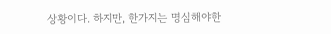상황이다. 하지만, 한가지는 명심해야한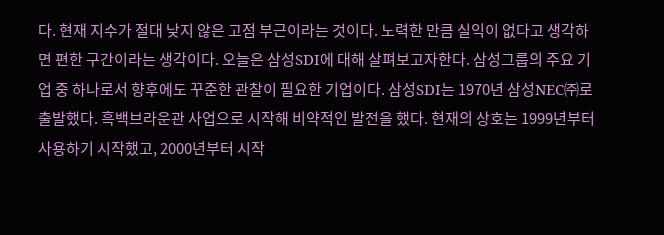다. 현재 지수가 절대 낮지 않은 고점 부근이라는 것이다. 노력한 만큼 실익이 없다고 생각하면 편한 구간이라는 생각이다. 오늘은 삼성SDI에 대해 살펴보고자한다. 삼성그룹의 주요 기업 중 하나로서 향후에도 꾸준한 관찰이 필요한 기업이다. 삼성SDI는 1970년 삼성NEC㈜로 출발했다. 흑백브라운관 사업으로 시작해 비약적인 발전을 했다. 현재의 상호는 1999년부터 사용하기 시작했고, 2000년부터 시작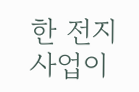한 전지 사업이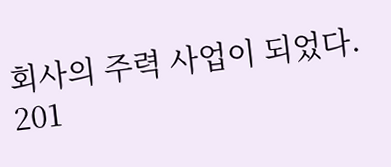회사의 주력 사업이 되었다. 201